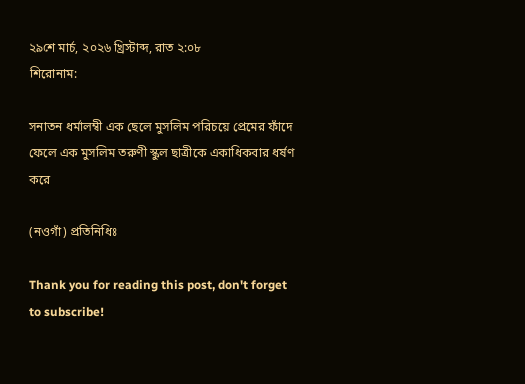২৯শে মার্চ, ২০২৬ খ্রিস্টাব্দ, রাত ২:০৮
শিরোনাম:

সনাতন ধর্মালম্বী এক ছেলে মুসলিম পরিচয়ে প্রেমের ফাঁদে ফেলে এক মুসলিম তরুণী স্কুল ছাত্রীকে একাধিকবার ধর্ষণ করে

(নওগাঁ) প্রতিনিধিঃ

Thank you for reading this post, don't forget to subscribe!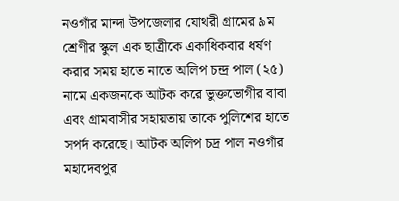নওগাঁর মান্দা উপজেলার যোথরী গ্রামের ৯ম শ্রেণীর স্কুল এক ছাত্রীকে একাধিকবার ধর্ষণ করার সময় হাতে নাতে অলিপ চন্দ্র পাল (২৫) নামে একজনকে আটক করে ভুক্তভোগীর বাবা এবং গ্রামবাসীর সহায়তায় তাকে পুলিশের হাতে সপর্দ করেছে। আটক অলিপ চদ্র পাল নওগাঁর মহাদেবপুর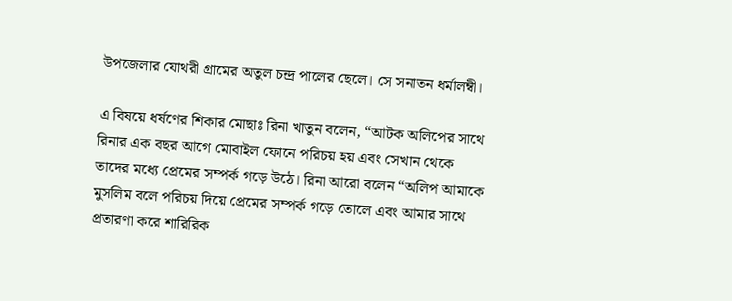উপজেলার যোথরী গ্রামের অতুল চন্দ্র পালের ছেলে। সে সনাতন ধর্মালম্বী।

এ বিষয়ে ধর্ষণের শিকার মোছাঃ রিনা খাতুন বলেন, “আটক অলিপের সাথে রিনার এক বছর আগে মোবাইল ফোনে পরিচয় হয় এবং সেখান থেকে তাদের মধ্যে প্রেমের সম্পর্ক গড়ে উঠে। রিনা আরো বলেন “অলিপ আমাকে মুসলিম বলে পরিচয় দিয়ে প্রেমের সম্পর্ক গড়ে তোলে এবং আমার সাথে প্রতারণা করে শারিরিক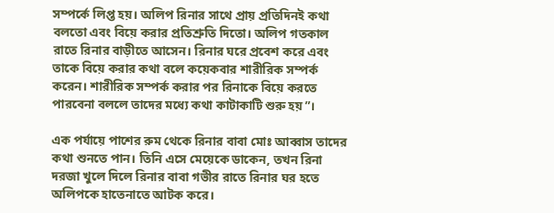সম্পর্কে লিপ্ত হয়। অলিপ রিনার সাথে প্রায় প্রতিদিনই কথা বলতো এবং বিয়ে করার প্রতিশ্রুতি দিতো। অলিপ গতকাল রাতে রিনার বাড়ীতে আসেন। রিনার ঘরে প্রবেশ করে এবং তাকে বিয়ে করার কথা বলে কয়েকবার শারীরিক সম্পর্ক করেন। শারীরিক সম্পর্ক করার পর রিনাকে বিয়ে করতে পারবেনা বললে তাদের মধ্যে কথা কাটাকাটি শুরু হয়”।

এক পর্যায়ে পাশের রুম থেকে রিনার বাবা মোঃ আব্বাস তাদের কথা শুনতে পান। তিনি এসে মেয়েকে ডাকেন, তখন রিনা দরজা খুলে দিলে রিনার বাবা গভীর রাতে রিনার ঘর হতে অলিপকে হাতেনাতে আটক করে।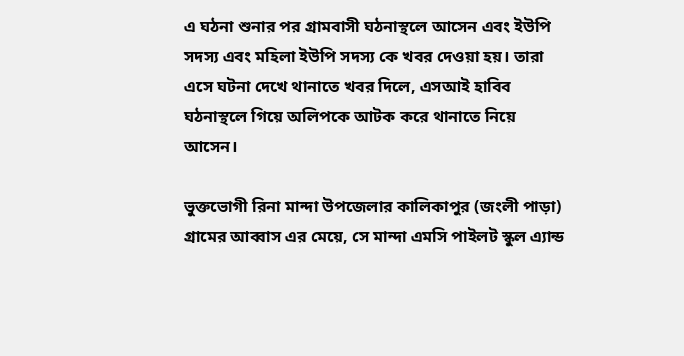এ ঘঠনা শুনার পর গ্রামবাসী ঘঠনাস্থলে আসেন এবং ইউপি সদস্য এবং মহিলা ইউপি সদস্য কে খবর দেওয়া হয়। তারা এসে ঘটনা দেখে থানাতে খবর দিলে, এসআই হাবিব ঘঠনাস্থলে গিয়ে অলিপকে আটক করে থানাতে নিয়ে আসেন।

ভুক্তভোগী রিনা মান্দা উপজেলার কালিকাপুর (জংলী পাড়া) গ্রামের আব্বাস এর মেয়ে, সে মান্দা এমসি পাইলট স্কুল এ্যান্ড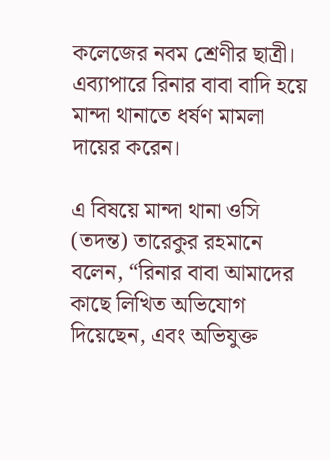কলেজের নবম শ্রেণীর ছাত্রী। এব্যাপারে রিনার বাবা বাদি হয়ে মান্দা থানাতে ধর্ষণ মামলা দায়ের করেন।

এ বিষয়ে মান্দা থানা ওসি (তদন্ত) তারেকুর রহমানে বলেন, “রিনার বাবা আমাদের কাছে লিখিত অভিযোগ দিয়েছেন, এবং অভিযুক্ত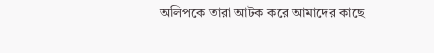অলিপকে তারা আটক করে আমাদের কাছে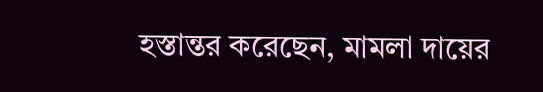হস্তান্তর করেছেন, মামলা দায়ের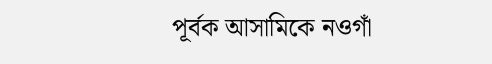পূর্বক আসামিকে নওগাঁ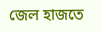জেল হাজতে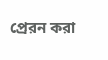প্রেরন করা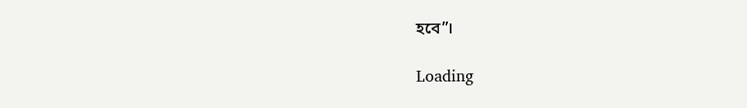হবে”।

Loading